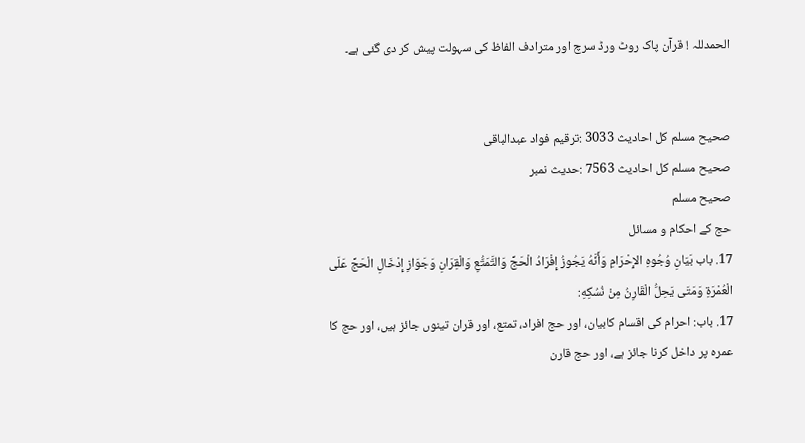الحمدللہ ! قرآن پاک روٹ ورڈ سرچ اور مترادف الفاظ کی سہولت پیش کر دی گئی ہے۔


صحيح مسلم کل احادیث 3033 :ترقیم فواد عبدالباقی
صحيح مسلم کل احادیث 7563 :حدیث نمبر
صحيح مسلم
حج کے احکام و مسائل
17. باب بَيَانِ وُجُوهِ الإِحْرَامِ وَأَنَّهُ يَجُوزُ إِفْرَادُ الْحَجِّ وَالتَّمَتُّعِ وَالْقِرَانِ وَجَوَازِ إِدْخَالِ الْحَجِّ عَلَى الْعُمْرَةِ وَمَتَى يَحِلُّ الْقَارِنُ مِنْ نُسُكِهِ:
17. باب: احرام کی اقسام کابیان، اور حج افراد، تمتع، اور قران تینوں جائز ہیں، اور حج کا عمرہ پر داخل کرنا جائز ہے، اور حج قارن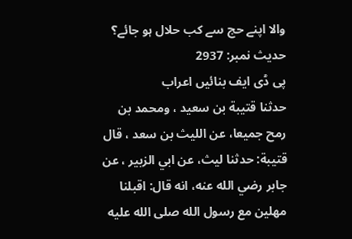والا اپنے حج سے کب حلال ہو جائے؟
حدیث نمبر: 2937
پی ڈی ایف بنائیں اعراب
حدثنا قتيبة بن سعيد ، ومحمد بن رمح جميعا، عن الليث بن سعد ، قال قتيبة: حدثنا ليث، عن ابي الزبير ، عن جابر رضي الله عنه، انه قال: اقبلنا مهلين مع رسول الله صلى الله عليه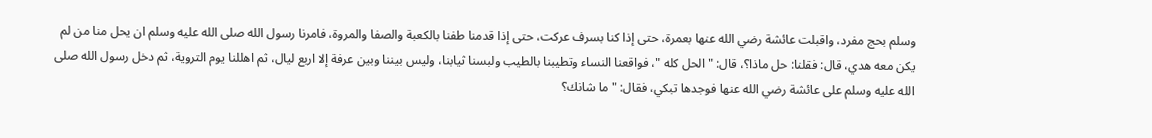وسلم بحج مفرد، واقبلت عائشة رضي الله عنها بعمرة، حتى إذا كنا بسرف عركت، حتى إذا قدمنا طفنا بالكعبة والصفا والمروة، فامرنا رسول الله صلى الله عليه وسلم ان يحل منا من لم يكن معه هدي، قال: فقلنا: حل ماذا؟، قال: " الحل كله "، فواقعنا النساء وتطيبنا بالطيب ولبسنا ثيابنا، وليس بيننا وبين عرفة إلا اربع ليال، ثم اهللنا يوم التروية، ثم دخل رسول الله صلى الله عليه وسلم على عائشة رضي الله عنها فوجدها تبكي، فقال: " ما شانك؟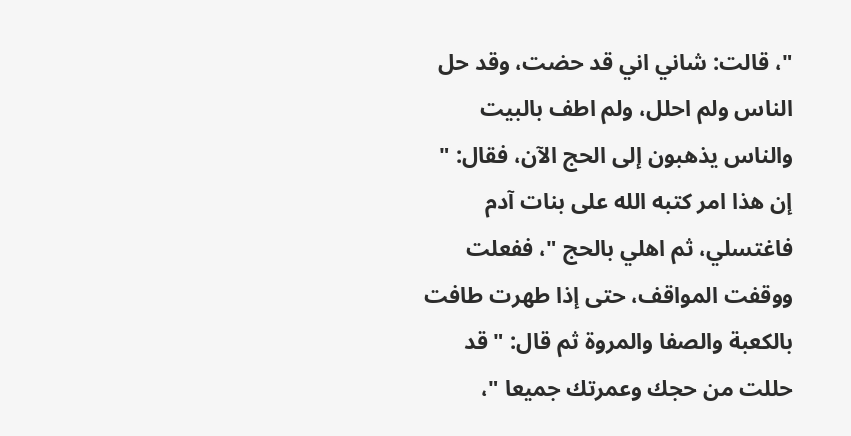"، قالت: شاني اني قد حضت، وقد حل الناس ولم احلل، ولم اطف بالبيت والناس يذهبون إلى الحج الآن، فقال: " إن هذا امر كتبه الله على بنات آدم فاغتسلي، ثم اهلي بالحج "، ففعلت ووقفت المواقف، حتى إذا طهرت طافت بالكعبة والصفا والمروة ثم قال: " قد حللت من حجك وعمرتك جميعا "،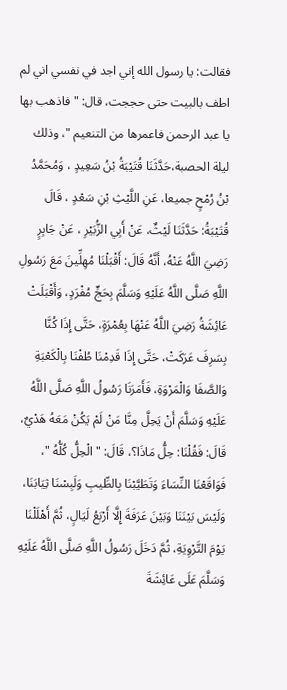فقالت: يا رسول الله إني اجد في نفسي اني لم اطف بالبيت حتى حججت، قال: " فاذهب بها يا عبد الرحمن فاعمرها من التنعيم "، وذلك ليلة الحصبة،حَدَّثَنَا قُتَيْبَةُ بْنُ سَعِيدٍ ، وَمُحَمَّدُ بْنُ رُمْحٍ جميعا، عَنِ اللَّيْثِ بْنِ سَعْدٍ ، قَالَ قُتَيْبَةُ: حَدَّثَنَا لَيْثٌ، عَنْ أَبِي الزُّبَيْرِ ، عَنْ جَابِرٍ رَضِيَ اللَّهُ عَنْهُ، أَنَّهُ قَالَ: أَقْبَلْنَا مُهِلِّينَ مَعَ رَسُولِ اللَّهِ صَلَّى اللَّهُ عَلَيْهِ وَسَلَّمَ بِحَجٍّ مُفْرَدٍ، وَأَقْبَلَتْ عَائِشَةُ رَضِيَ اللَّهُ عَنْهَا بِعُمْرَةٍ، حَتَّى إِذَا كُنَّا بِسَرِفَ عَرَكَتْ، حَتَّى إِذَا قَدِمْنَا طُفْنَا بِالْكَعْبَةِ وَالصَّفَا وَالْمَرْوَةِ، فَأَمَرَنَا رَسُولُ اللَّهِ صَلَّى اللَّهُ عَلَيْهِ وَسَلَّمَ أَنْ يَحِلَّ مِنَّا مَنْ لَمْ يَكُنْ مَعَهُ هَدْيٌ، قَالَ: فَقُلْنَا: حِلُّ مَاذَا؟، قَالَ: " الْحِلُّ كُلُّهُ "، فَوَاقَعْنَا النِّسَاءَ وَتَطَيَّبْنَا بِالطِّيبِ وَلَبِسْنَا ثِيَابَنَا، وَلَيْسَ بَيْنَنَا وَبَيْنَ عَرَفَةَ إِلَّا أَرْبَعُ لَيَالٍ، ثُمَّ أَهْلَلْنَا يَوْمَ التَّرْوِيَةِ، ثُمَّ دَخَلَ رَسُولُ اللَّهِ صَلَّى اللَّهُ عَلَيْهِ وَسَلَّمَ عَلَى عَائِشَةَ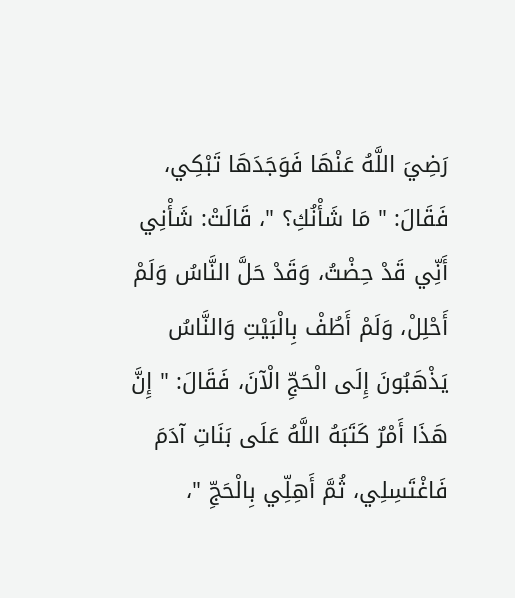رَضِيَ اللَّهُ عَنْهَا فَوَجَدَهَا تَبْكِي، فَقَالَ: " مَا شَأْنُكِ؟ "، قَالَتْ: شَأْنِي أَنِّي قَدْ حِضْتُ، وَقَدْ حَلَّ النَّاسُ وَلَمْ أَحْلِلْ، وَلَمْ أَطُفْ بِالْبَيْتِ وَالنَّاسُ يَذْهَبُونَ إِلَى الْحَجِّ الْآنَ، فَقَالَ: " إِنَّ هَذَا أَمْرٌ كَتَبَهُ اللَّهُ عَلَى بَنَاتِ آدَمَ فَاغْتَسِلِي، ثُمَّ أَهِلِّي بِالْحَجِّ "،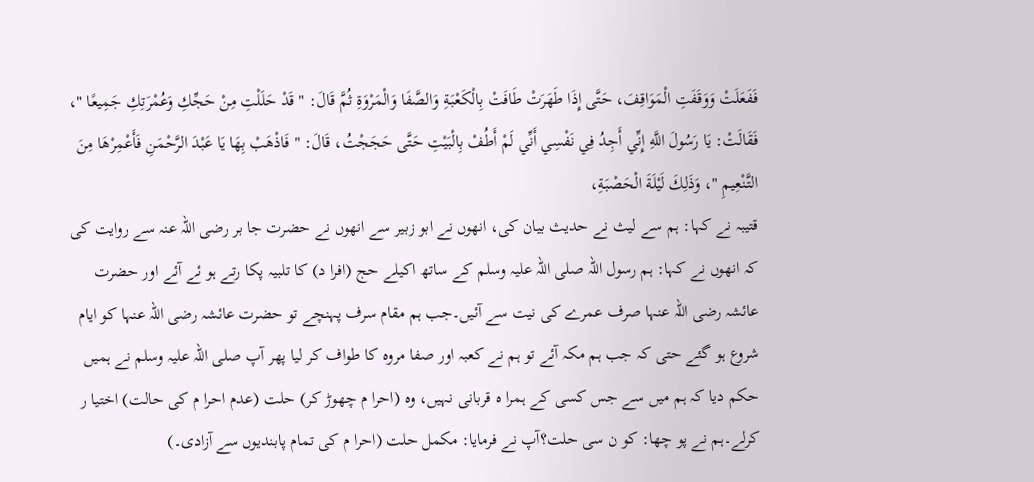فَفَعَلَتْ وَوَقَفَتِ الْمَوَاقِفَ، حَتَّى إِذَا طَهَرَتْ طَافَتْ بِالْكَعْبَةِ وَالصَّفَا وَالْمَرْوَةِ ثُمَّ قَالَ: " قَدْ حَلَلْتِ مِنْ حَجِّكِ وَعُمْرَتِكِ جَمِيعًا "، فَقَالَتْ: يَا رَسُولَ اللَّهِ إِنِّي أَجِدُ فِي نَفْسِي أَنِّي لَمْ أَطُفْ بِالْبَيْتِ حَتَّى حَجَجْتُ، قَالَ: " فَاذْهَبْ بِهَا يَا عَبْدَ الرَّحْمَنِ فَأَعْمِرْهَا مِنَ التَّنْعِيمِ "، وَذَلِكَ لَيْلَةَ الْحَصْبَةِ،
قتیبہ نے کہا: ہم سے لیث نے حدیث بیان کی، انھوں نے ابو زبیر سے انھوں نے حضرت جا بر رضی اللہ عنہ سے روایت کی کہ انھوں نے کہا: ہم رسول اللہ صلی اللہ علیہ وسلم کے ساتھ اکیلے حج (افرا د) کا تلبیہ پکا رتے ہو ئے آئے اور حضرت عائشہ رضی اللہ عنہا صرف عمرے کی نیت سے آئیں۔جب ہم مقام سرف پہنچے تو حضرت عائشہ رضی اللہ عنہا کو ایام شروع ہو گئے حتی کہ جب ہم مکہ آئے تو ہم نے کعبہ اور صفا مروہ کا طواف کر لیا پھر آپ صلی اللہ علیہ وسلم نے ہمیں حکم دیا کہ ہم میں سے جس کسی کے ہمرا ہ قربانی نہیں، وہ (احرا م چھوڑ کر) حلت (عدم احرا م کی حالت) اختیا ر کرلے۔ہم نے پو چھا: کو ن سی حلت؟آپ نے فرمایا: مکمل حلت (احرا م کی تمام پابندیوں سے آزادی۔)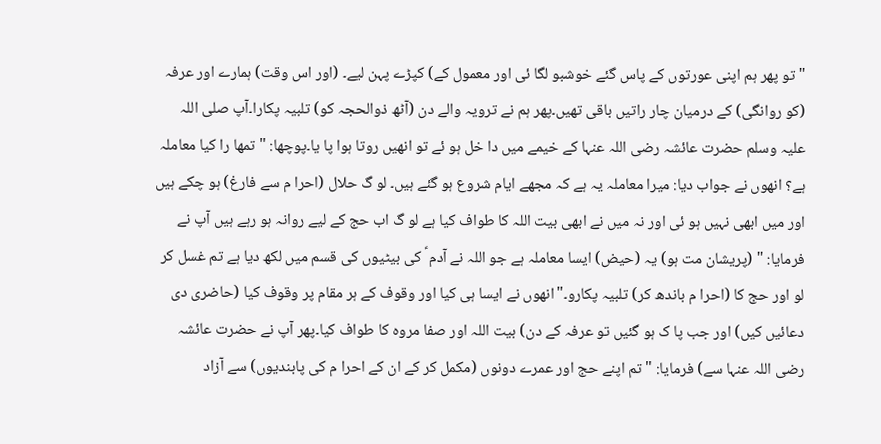"تو پھر ہم اپنی عورتوں کے پاس گئے خوشبو لگا ئی اور معمول کے) کپڑے پہن لیے۔ (اور اس وقت) ہمارے اور عرفہ (کو روانگی) کے درمیان چار راتیں باقی تھیں۔پھر ہم نے ترویہ والے دن (آٹھ ذوالحجہ کو) تلبیہ پکارا۔آپ صلی اللہ علیہ وسلم حضرت عائشہ رضی اللہ عنہا کے خیمے میں دا خل ہو ئے تو انھیں روتا ہوا پا یا۔پوچھا: "تمھا را کیا معاملہ ہے؟ انھوں نے جواب دیا: میرا معاملہ یہ ہے کہ مجھے ایام شروع ہو گئے ہیں۔ لو گ حلال (احرا م سے فارغ) ہو چکے ہیں اور میں ابھی نہیں ہو ئی اور نہ میں نے ابھی بیت اللہ کا طواف کیا ہے لو گ اب حج کے لیے روانہ ہو رہے ہیں آپ نے فرمایا: " (پریشان مت ہو) یہ (حیض) ایسا معاملہ ہے جو اللہ نے آدم ؑ کی بیٹیوں کی قسم میں لکھ دیا ہے تم غسل کر لو اور حج کا (احرا م باندھ کر) تلبیہ پکارو۔"انھوں نے ایسا ہی کیا اور وقوف کے ہر مقام پر وقوف کیا (حاضری دی دعائیں کیں) اور جب پا ک ہو گئیں تو عرفہ کے دن) بیت اللہ اور صفا مروہ کا طواف کیا۔پھر آپ نے حضرت عائشہ رضی اللہ عنہا سے) فرمایا: " تم اپنے حج اور عمرے دونوں (مکمل کر کے ان کے احرا م کی پابندیوں) سے آزاد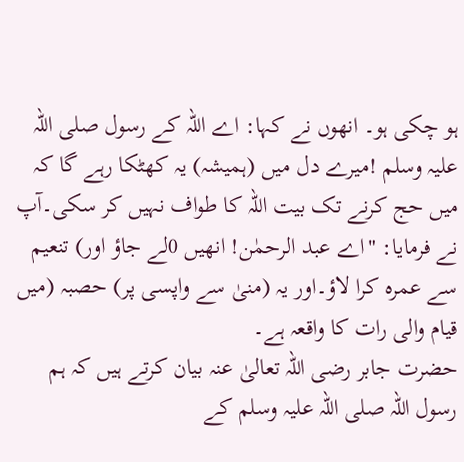ہو چکی ہو۔ انھوں نے کہا: اے اللہ کے رسول صلی اللہ علیہ وسلم !میرے دل میں (ہمیشہ) یہ کھٹکا رہے گا کہ میں حج کرنے تک بیت اللہ کا طواف نہیں کر سکی۔آپ نے فرمایا: "اے عبد الرحمٰن! انھیں 0لے جاؤ اور) تنعیم سے عمرہ کرا لاؤ۔اور یہ (منیٰ سے واپسی پر) حصبہ (میں قیام والی رات کا واقعہ ہے۔
حضرت جابر رضی اللہ تعالیٰ عنہ بیان کرتے ہیں کہ ہم رسول اللہ صلی اللہ علیہ وسلم کے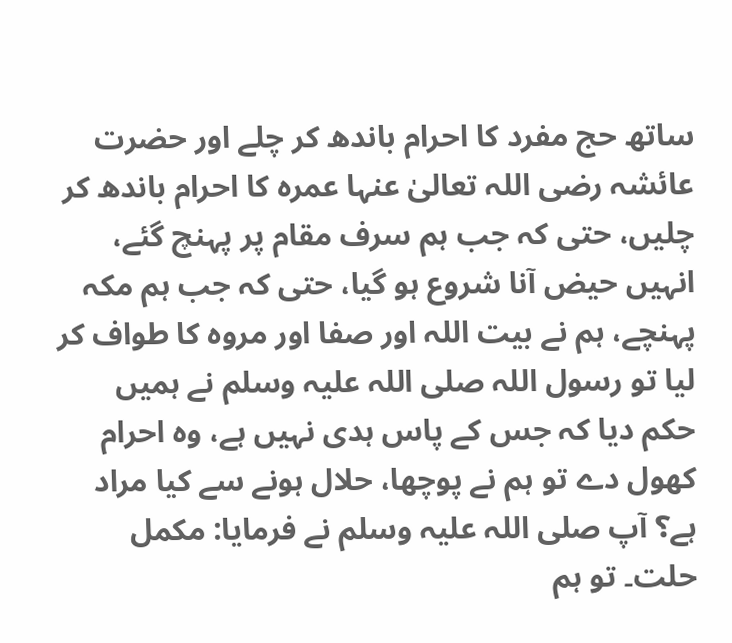ساتھ حج مفرد کا احرام باندھ کر چلے اور حضرت عائشہ رضی اللہ تعالیٰ عنہا عمرہ کا احرام باندھ کر چلیں، حتی کہ جب ہم سرف مقام پر پہنچ گئے، انہیں حیض آنا شروع ہو گیا، حتی کہ جب ہم مکہ پہنچے، ہم نے بیت اللہ اور صفا اور مروہ کا طواف کر لیا تو رسول اللہ صلی اللہ علیہ وسلم نے ہمیں حکم دیا کہ جس کے پاس ہدی نہیں ہے، وہ احرام کھول دے تو ہم نے پوچھا، حلال ہونے سے کیا مراد ہے؟ آپ صلی اللہ علیہ وسلم نے فرمایا: مکمل حلت۔ تو ہم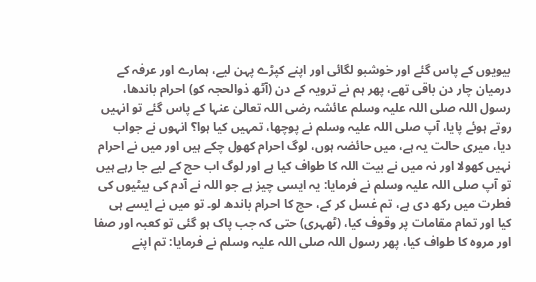بیویوں کے پاس گئے اور خوشبو لگائی اور اپنے کپڑے پہن لیے، ہمارے اور عرفہ کے درمیان چار دن باقی تھے، پھر ہم نے ترویہ کے دن (آٹھ ذوالحجہ کو) احرام باندھا، رسول اللہ صلی اللہ علیہ وسلم عائشہ رضی اللہ تعالیٰ عنہا کے پاس گئے تو انہیں روتے ہوئے پایا، آپ صلی اللہ علیہ وسلم نے پوچھا، تمہیں کیا ہوا؟ انہوں نے جواب دیا، میری حالت یہ ہے، میں حائضہ ہوں، لوگ احرام کھول چکے ہیں اور میں نے احرام نہیں کھولا اور نہ میں نے بیت اللہ کا طواف کیا ہے اور لوگ اب حج کے لیے جا رہے ہیں تو آپ صلی اللہ علیہ وسلم نے فرمایا: یہ ایسی چیز ہے جو اللہ نے آدم کی بیٹیوں کی فطرت میں رکھ دی ہے، تم غسل کر کے، حج کا احرام باندھ لو۔ تو میں نے ایسے ہی کیا اور تمام مقامات پر وقوف کیا، (ٹھہری) حتی کہ جب پاک ہو گئی تو کعبہ اور صفا اور مروہ کا طواف کیا، پھر رسول اللہ صلی اللہ علیہ وسلم نے فرمایا: تم اپنے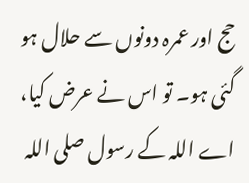حج اور عمرہ دونوں سے حلال ہو گئی ہو۔ تو اس نے عرض کیا، اے اللہ کے رسول صلی اللہ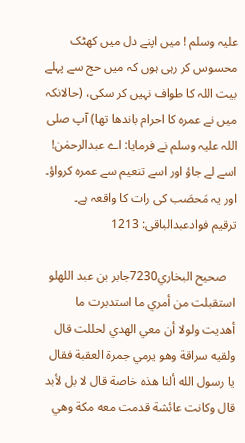علیہ وسلم ! میں اپنے دل میں کھٹک محسوس کر رہی ہوں کہ میں حج سے پہلے بیت اللہ کا طواف نہیں کر سکی، (حالانکہ میں نے عمرہ کا احرام باندھا تھا) آپ صلی اللہ علیہ وسلم نے فرمایا: اے عبدالرحمٰن! اسے لے جاؤ اور اسے تنعیم سے عمرہ کرواؤ۔ اور یہ مَحصَب کی رات کا واقعہ ہے۔
ترقیم فوادعبدالباقی: 1213

   صحيح البخاري7230جابر بن عبد اللهلو استقبلت من أمري ما استدبرت ما أهديت ولولا أن معي الهدي لحللت قال ولقيه سراقة وهو يرمي جمرة العقبة فقال يا رسول الله ألنا هذه خاصة قال لا بل لأبد قال وكانت عائشة قدمت معه مكة وهي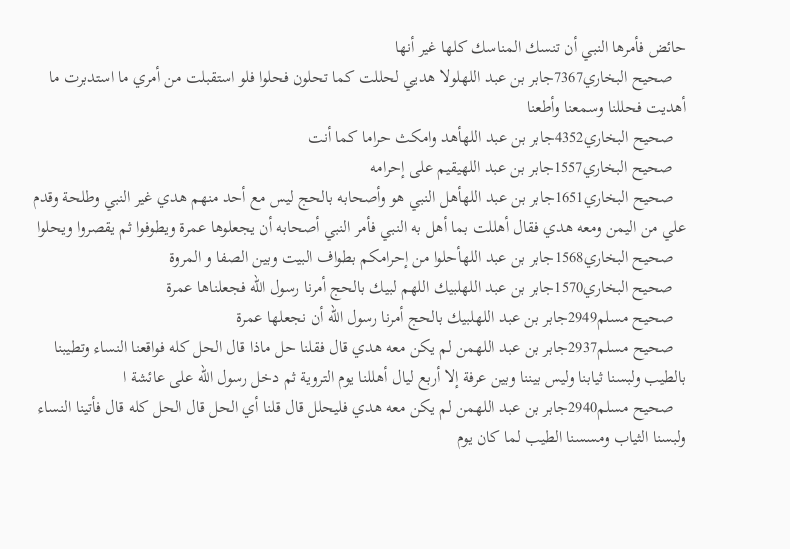حائض فأمرها النبي أن تنسك المناسك كلها غير أنها
   صحيح البخاري7367جابر بن عبد اللهلولا هديي لحللت كما تحلون فحلوا فلو استقبلت من أمري ما استدبرت ما أهديت فحللنا وسمعنا وأطعنا
   صحيح البخاري4352جابر بن عبد اللهأهد وامكث حراما كما أنت
   صحيح البخاري1557جابر بن عبد اللهيقيم على إحرامه
   صحيح البخاري1651جابر بن عبد اللهأهل النبي هو وأصحابه بالحج ليس مع أحد منهم هدي غير النبي وطلحة وقدم علي من اليمن ومعه هدي فقال أهللت بما أهل به النبي فأمر النبي أصحابه أن يجعلوها عمرة ويطوفوا ثم يقصروا ويحلوا
   صحيح البخاري1568جابر بن عبد اللهأحلوا من إحرامكم بطواف البيت وبين الصفا و المروة
   صحيح البخاري1570جابر بن عبد اللهلبيك اللهم لبيك بالحج أمرنا رسول الله فجعلناها عمرة
   صحيح مسلم2949جابر بن عبد اللهلبيك بالحج أمرنا رسول الله أن نجعلها عمرة
   صحيح مسلم2937جابر بن عبد اللهمن لم يكن معه هدي قال فقلنا حل ماذا قال الحل كله فواقعنا النساء وتطيبنا بالطيب ولبسنا ثيابنا وليس بيننا وبين عرفة إلا أربع ليال أهللنا يوم التروية ثم دخل رسول الله على عائشة ا
   صحيح مسلم2940جابر بن عبد اللهمن لم يكن معه هدي فليحلل قال قلنا أي الحل قال الحل كله قال فأتينا النساء ولبسنا الثياب ومسسنا الطيب لما كان يوم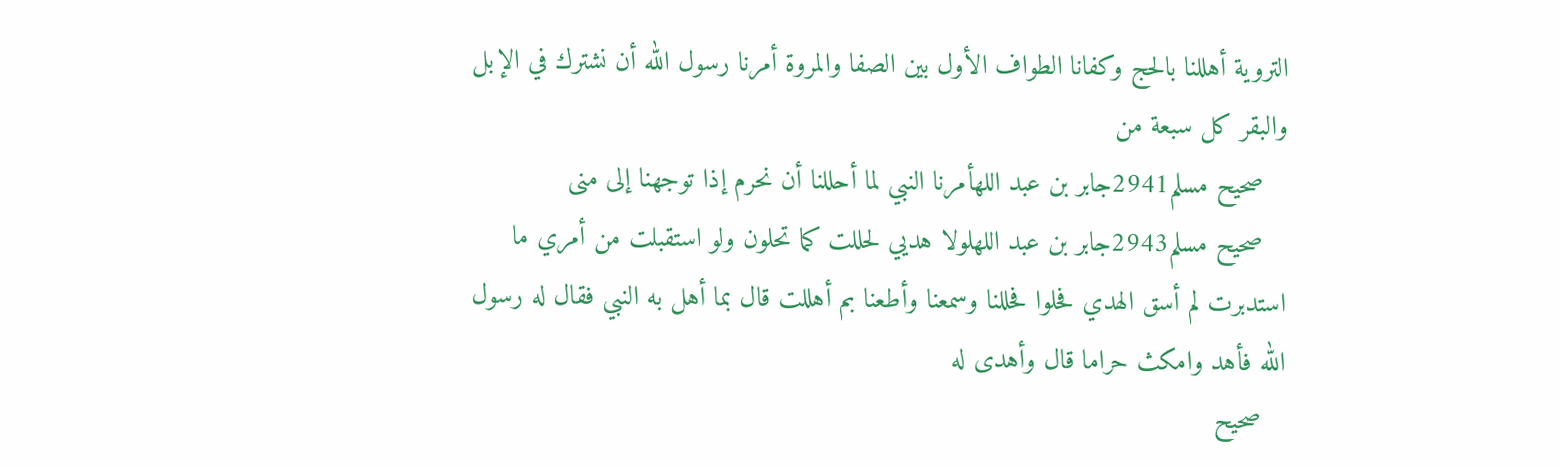التروية أهللنا بالحج وكفانا الطواف الأول بين الصفا والمروة أمرنا رسول الله أن نشترك في الإبل والبقر كل سبعة من
   صحيح مسلم2941جابر بن عبد اللهأمرنا النبي لما أحللنا أن نحرم إذا توجهنا إلى منى
   صحيح مسلم2943جابر بن عبد اللهلولا هديي لحللت كما تحلون ولو استقبلت من أمري ما استدبرت لم أسق الهدي فحلوا فحللنا وسمعنا وأطعنا بم أهللت قال بما أهل به النبي فقال له رسول الله فأهد وامكث حراما قال وأهدى له
   صحيح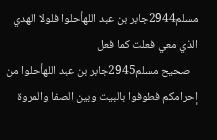مسلم2944جابر بن عبد اللهأحلوا فلولا الهدي الذي معي فعلت كما فعل
   صحيح مسلم2945جابر بن عبد اللهأحلوا من إحرامكم فطوفوا بالبيت وبين الصفا والمروة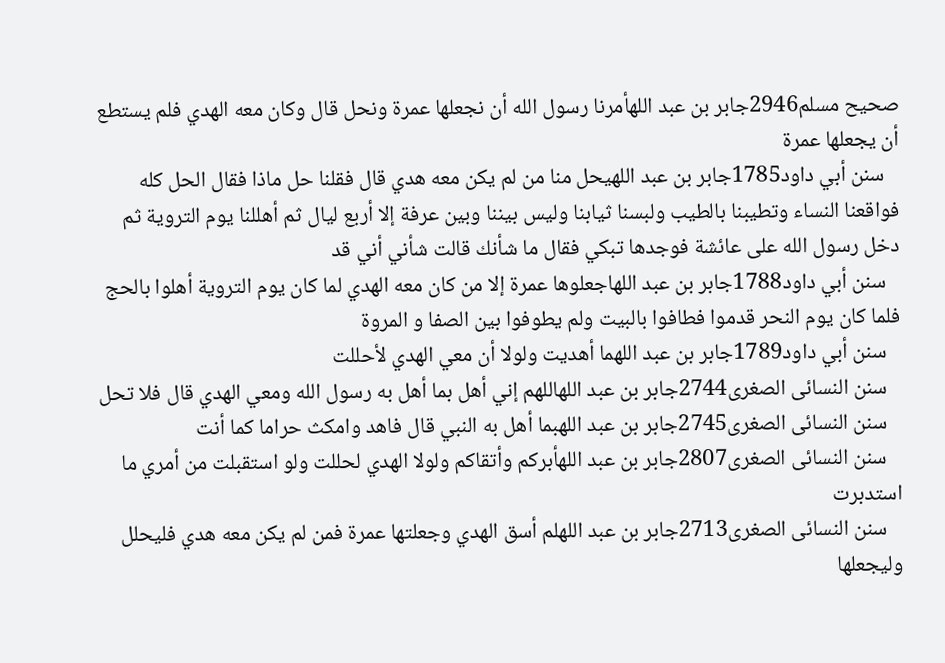صحيح مسلم2946جابر بن عبد اللهأمرنا رسول الله أن نجعلها عمرة ونحل قال وكان معه الهدي فلم يستطع أن يجعلها عمرة
   سنن أبي داود1785جابر بن عبد اللهيحل منا من لم يكن معه هدي قال فقلنا حل ماذا فقال الحل كله فواقعنا النساء وتطيبنا بالطيب ولبسنا ثيابنا وليس بيننا وبين عرفة إلا أربع ليال ثم أهللنا يوم التروية ثم دخل رسول الله على عائشة فوجدها تبكي فقال ما شأنك قالت شأني أني قد
   سنن أبي داود1788جابر بن عبد اللهاجعلوها عمرة إلا من كان معه الهدي لما كان يوم التروية أهلوا بالحج فلما كان يوم النحر قدموا فطافوا بالبيت ولم يطوفوا بين الصفا و المروة
   سنن أبي داود1789جابر بن عبد اللهما أهديت ولولا أن معي الهدي لأحللت
   سنن النسائى الصغرى2744جابر بن عبد اللهاللهم إني أهل بما أهل به رسول الله ومعي الهدي قال فلا تحل
   سنن النسائى الصغرى2745جابر بن عبد اللهبما أهل به النبي قال فاهد وامكث حراما كما أنت
   سنن النسائى الصغرى2807جابر بن عبد اللهأبركم وأتقاكم ولولا الهدي لحللت ولو استقبلت من أمري ما استدبرت
   سنن النسائى الصغرى2713جابر بن عبد اللهلم أسق الهدي وجعلتها عمرة فمن لم يكن معه هدي فليحلل وليجعلها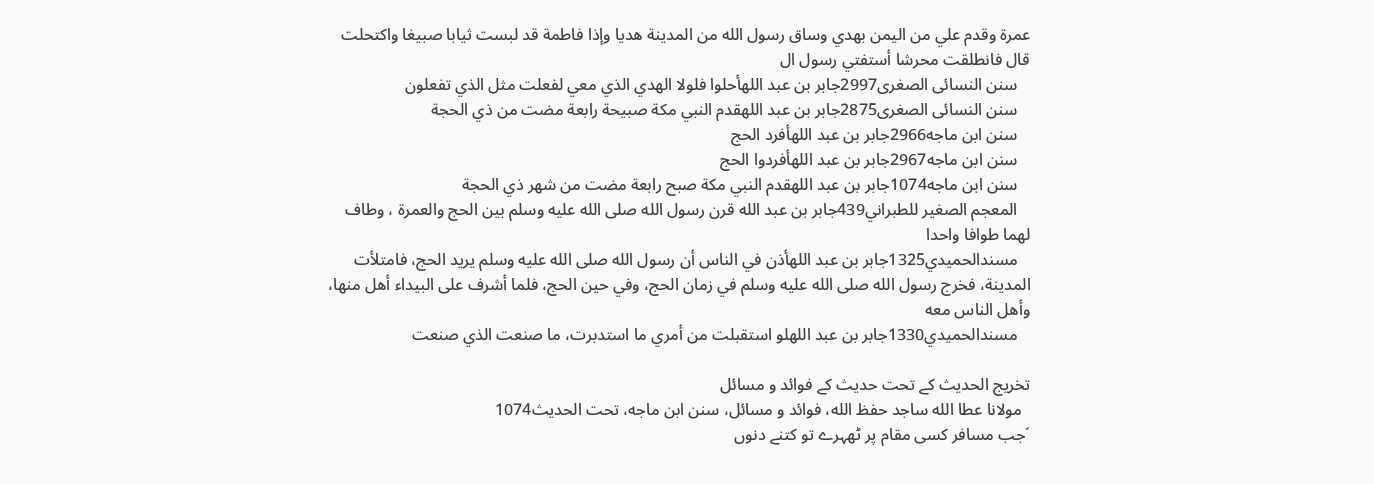عمرة وقدم علي من اليمن بهدي وساق رسول الله من المدينة هديا وإذا فاطمة قد لبست ثيابا صبيغا واكتحلت قال فانطلقت محرشا أستفتي رسول ال
   سنن النسائى الصغرى2997جابر بن عبد اللهأحلوا فلولا الهدي الذي معي لفعلت مثل الذي تفعلون
   سنن النسائى الصغرى2875جابر بن عبد اللهقدم النبي مكة صبيحة رابعة مضت من ذي الحجة
   سنن ابن ماجه2966جابر بن عبد اللهأفرد الحج
   سنن ابن ماجه2967جابر بن عبد اللهأفردوا الحج
   سنن ابن ماجه1074جابر بن عبد اللهقدم النبي مكة صبح رابعة مضت من شهر ذي الحجة
   المعجم الصغير للطبراني439جابر بن عبد الله قرن رسول الله صلى الله عليه وسلم بين الحج والعمرة ، وطاف لهما طوافا واحدا
   مسندالحميدي1325جابر بن عبد اللهأذن في الناس أن رسول الله صلى الله عليه وسلم يريد الحج، فامتلأت المدينة، فخرج رسول الله صلى الله عليه وسلم في زمان الحج، وفي حين الحج، فلما أشرف على البيداء أهل منها، وأهل الناس معه
   مسندالحميدي1330جابر بن عبد اللهلو استقبلت من أمري ما استدبرت، ما صنعت الذي صنعت

تخریج الحدیث کے تحت حدیث کے فوائد و مسائل
  مولانا عطا الله ساجد حفظ الله، فوائد و مسائل، سنن ابن ماجه، تحت الحديث1074
´جب مسافر کسی مقام پر ٹھہرے تو کتنے دنوں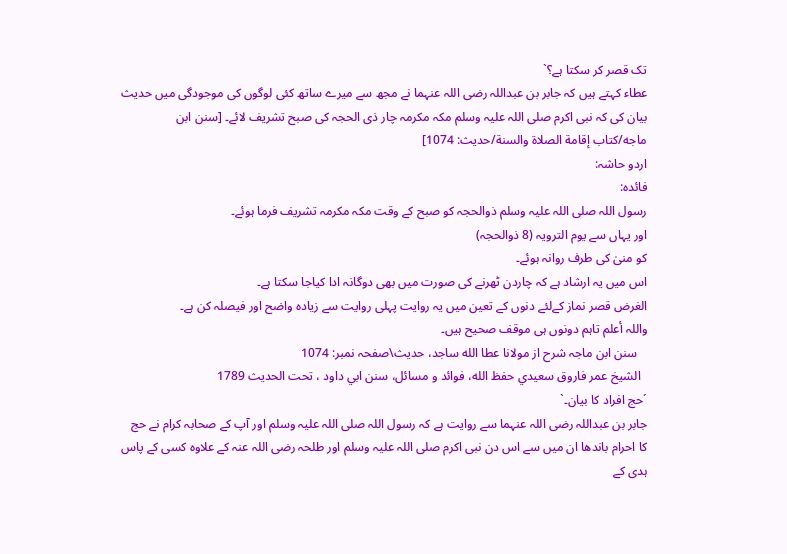تک قصر کر سکتا ہے؟`
عطاء کہتے ہیں کہ جابر بن عبداللہ رضی اللہ عنہما نے مجھ سے میرے ساتھ کئی لوگوں کی موجودگی میں حدیث بیان کی کہ نبی اکرم صلی اللہ علیہ وسلم مکہ مکرمہ چار ذی الحجہ کی صبح تشریف لائے۔ [سنن ابن ماجه/كتاب إقامة الصلاة والسنة/حدیث: 1074]
اردو حاشہ:
فائدہ:
رسول اللہ صلی اللہ علیہ وسلم ذوالحجہ کو صبح کے وقت مکہ مکرمہ تشریف فرما ہوئے۔
اور یہاں سے یوم الترویہ (8 ذوالحجہ)
کو منیٰ کی طرف روانہ ہوئے۔
اس میں یہ ارشاد ہے کہ چاردن ٹھرنے کی صورت میں بھی دوگانہ ادا کیاجا سکتا ہے۔
الغرض قصر نماز کےلئے دنوں کے تعین میں یہ روایت پہلی روایت سے زیادہ واضح اور فیصلہ کن ہے۔
واللہ أعلم تاہم دونوں ہی موقف صحیح ہیں۔
   سنن ابن ماجہ شرح از مولانا عطا الله ساجد، حدیث\صفحہ نمبر: 1074
  الشيخ عمر فاروق سعيدي حفظ الله، فوائد و مسائل، سنن ابي داود ، تحت الحديث 1789
´حج افراد کا بیان۔`
جابر بن عبداللہ رضی اللہ عنہما سے روایت ہے کہ رسول اللہ صلی اللہ علیہ وسلم اور آپ کے صحابہ کرام نے حج کا احرام باندھا ان میں سے اس دن نبی اکرم صلی اللہ علیہ وسلم اور طلحہ رضی اللہ عنہ کے علاوہ کسی کے پاس ہدی کے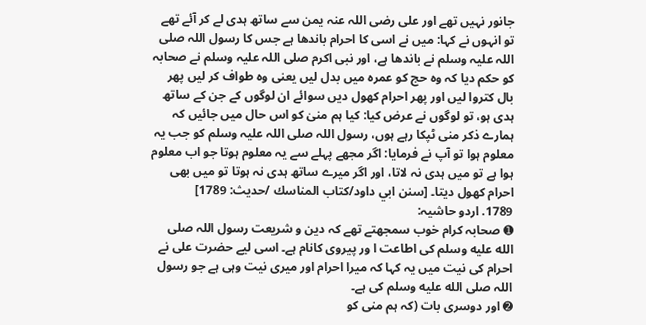جانور نہیں تھے اور علی رضی اللہ عنہ یمن سے ساتھ ہدی لے کر آئے تھے تو انہوں نے کہا: میں نے اسی کا احرام باندھا ہے جس کا رسول اللہ صلی اللہ علیہ وسلم نے باندھا ہے، اور نبی اکرم صلی اللہ علیہ وسلم نے صحابہ کو حکم دیا کہ وہ حج کو عمرہ میں بدل لیں یعنی وہ طواف کر لیں پھر بال کتروا لیں اور پھر احرام کھول دیں سوائے ان لوگوں کے جن کے ساتھ ہدی ہو، تو لوگوں نے عرض کیا: کیا ہم منیٰ کو اس حال میں جائیں کہ ہمارے ذکر منی ٹپکا رہے ہوں، رسول اللہ صلی اللہ علیہ وسلم کو جب یہ معلوم ہوا تو آپ نے فرمایا: اگر مجھے پہلے سے یہ معلوم ہوتا جو اب معلوم ہوا ہے تو میں ہدی نہ لاتا، اور اگر میرے ساتھ ہدی نہ ہوتا تو میں بھی احرام کھول دیتا۔ [سنن ابي داود/كتاب المناسك /حدیث: 1789]
1789. اردو حاشیہ:
➊ صحابہ کرام خوب سمجھتے تھے کہ دین و شریعت رسول اللہ صلى الله عليه وسلم کی اطاعت ا ور پیروی کانام ہے۔ اسی لیے حضرت علی نے احرام کی نیت میں یہ کہا کہ میرا احرام اور میری نیت وہی ہے جو رسول اللہ صلى الله عليه وسلم کی ہے۔
➋ اور دوسری بات (کہ ہم منی کو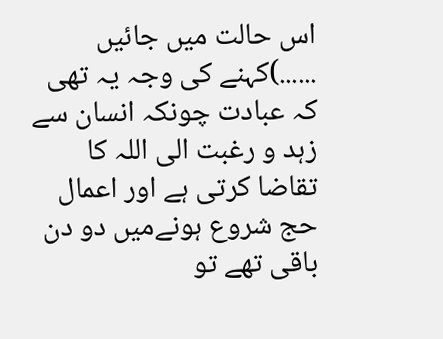اس حالت میں جائیں ......)کہنے کی وجہ یہ تھی کہ عبادت چونکہ انسان سے زہد و رغبت الی اللہ کا تقاضا کرتی ہے اور اعمال حج شروع ہونےمیں دو دن باقی تھے تو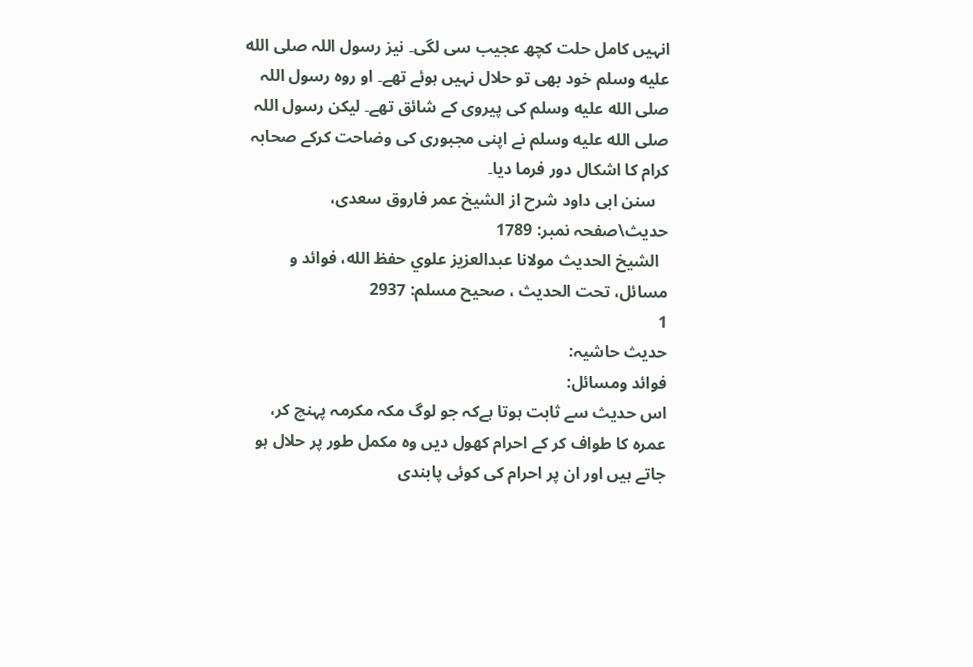انہیں کامل حلت کچھ عجیب سی لگی۔ نیز رسول اللہ صلى الله عليه وسلم خود بھی تو حلال نہیں ہوئے تھے۔ او روہ رسول اللہ صلى الله عليه وسلم کی پیروی کے شائق تھے۔ لیکن رسول اللہ صلى الله عليه وسلم نے اپنی مجبوری کی وضاحت کرکے صحابہ کرام کا اشکال دور فرما دیا۔
   سنن ابی داود شرح از الشیخ عمر فاروق سعدی، حدیث\صفحہ نمبر: 1789
  الشيخ الحديث مولانا عبدالعزيز علوي حفظ الله، فوائد و مسائل، تحت الحديث ، صحيح مسلم: 2937
1
حدیث حاشیہ:
فوائد ومسائل:
اس حدیث سے ثابت ہوتا ہےکہ جو لوگ مکہ مکرمہ پہنچ کر،
عمرہ کا طواف کر کے احرام کھول دیں وہ مکمل طور پر حلال ہو جاتے ہیں اور ان پر احرام کی کوئی پابندی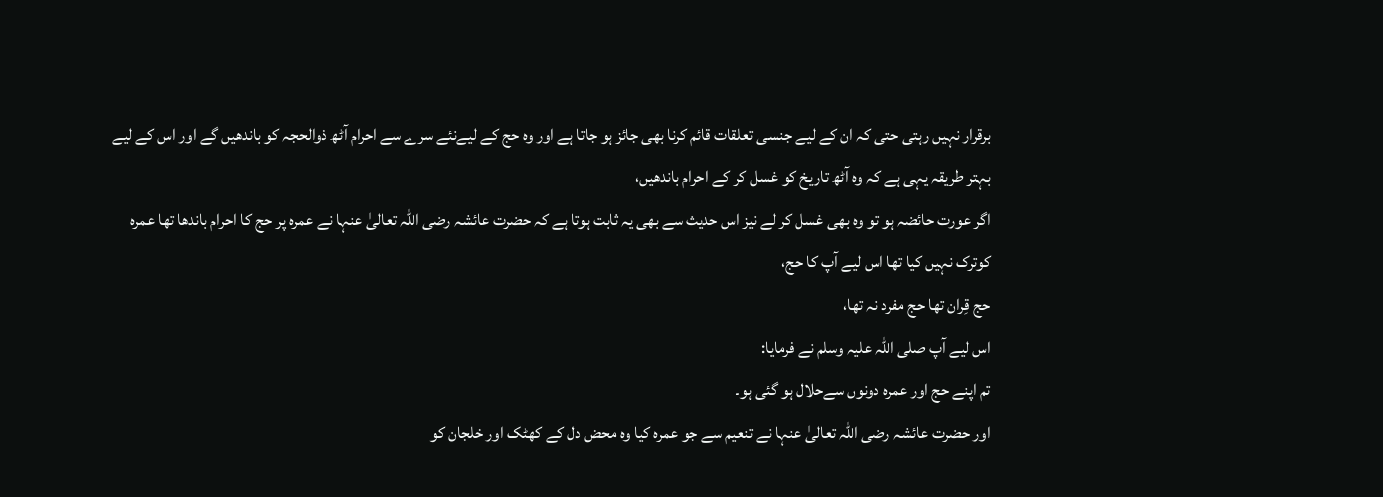برقرار نہیں رہتی حتی کہ ان کے لیے جنسی تعلقات قائم کرنا بھی جائز ہو جاتا ہے اور وہ حج کے لیےنئے سرے سے احرام آٹھ ذوالحجہ کو باندھیں گے اور اس کے لیے بہتر طریقہ یہی ہے کہ وہ آٹھ تاریخ کو غسل کر کے احرام باندھیں،
اگر عورت حائضہ ہو تو وہ بھی غسل کر لے نیز اس حدیث سے بھی یہ ثابت ہوتا ہے کہ حضرت عائشہ رضی اللہ تعالیٰ عنہا نے عمرہ پر حج کا احرام باندھا تھا عمرہ کوترک نہیں کیا تھا اس لیے آپ کا حج،
حج قِران تھا حج مفرد نہ تھا،
اس لیے آپ صلی اللہ علیہ وسلم نے فرمایا:
تم اپنے حج اور عمرہ دونوں سےحلال ہو گئی ہو۔
اور حضرت عائشہ رضی اللہ تعالیٰ عنہا نے تنعیم سے جو عمرہ کیا وہ محض دل کے کھٹک اور خلجان کو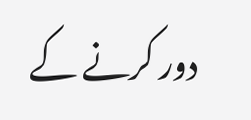دور کرنے کے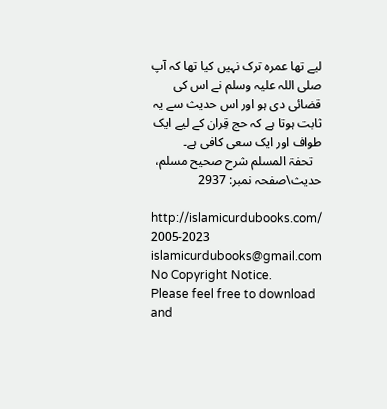لیے تھا عمرہ ترک نہیں کیا تھا کہ آپ صلی اللہ علیہ وسلم نے اس کی قضائی دی ہو اور اس حدیث سے یہ ثابت ہوتا ہے کہ حج قِران کے لیے ایک طواف اور ایک سعی کافی ہے۔
   تحفۃ المسلم شرح صحیح مسلم، حدیث\صفحہ نمبر: 2937

http://islamicurdubooks.com/ 2005-2023 islamicurdubooks@gmail.com No Copyright Notice.
Please feel free to download and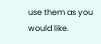use them as you would like.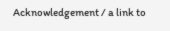Acknowledgement / a link to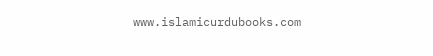www.islamicurdubooks.com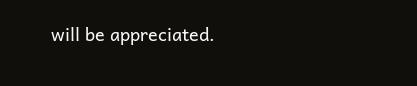will be appreciated.